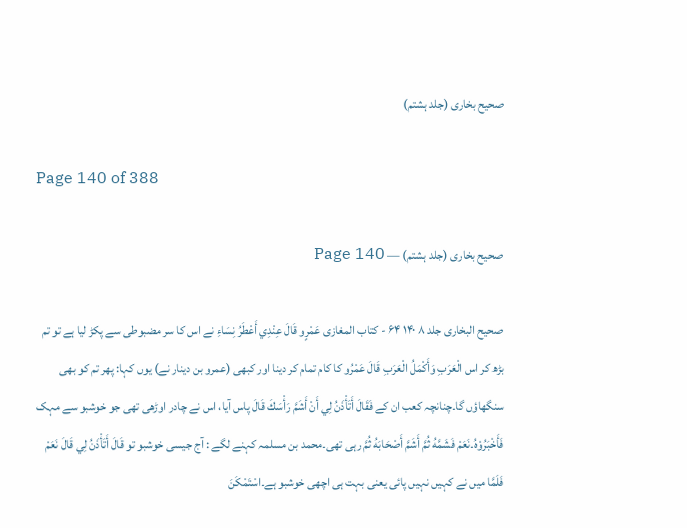صحیح بخاری (جلد ہشتم)

Page 140 of 388

صحیح بخاری (جلد ہشتم) — Page 140

صحيح البخاری جلد ۸ ۱۴۰ ۶۴ - کتاب المغازی عَمْرٍو قَالَ عِنْدِي أَعْطَرُ نِسَاءِ نے اس کا سر مضبوطی سے پکڑ لیا ہے تو تم بڑھ کر اس الْعَرَبِ وَأَكْمَلُ الْعَرَبِ قَالَ عَمْرُو کا کام تمام کر دینا اور کبھی (عمرو بن دینار نے) یوں کہا: پھر تم کو بھی سنگھاؤں گا۔چنانچہ کعب ان کے فَقَالَ أَتَأْذَنُ لِي أَنْ أَشَمَّ رَأْسَكَ قَالَ پاس آیا، اس نے چادر اوڑھی تھی جو خوشبو سے مہک فَأَخْبَرُوْهُ۔نَعَمْ فَشَمَّهُ ثُمَّ أَشَمَّ أَصْحَابَهُ ثُمَّ رہی تھی۔محمد بن مسلمہ کہنے لگے : آج جیسی خوشبو تو قَالَ أَتَأْذَنُ لِي قَالَ نَعَمْ فَلَمَّا میں نے کہیں نہیں پائی یعنی بہت ہی اچھی خوشبو ہے۔اسْتَمْكَنَ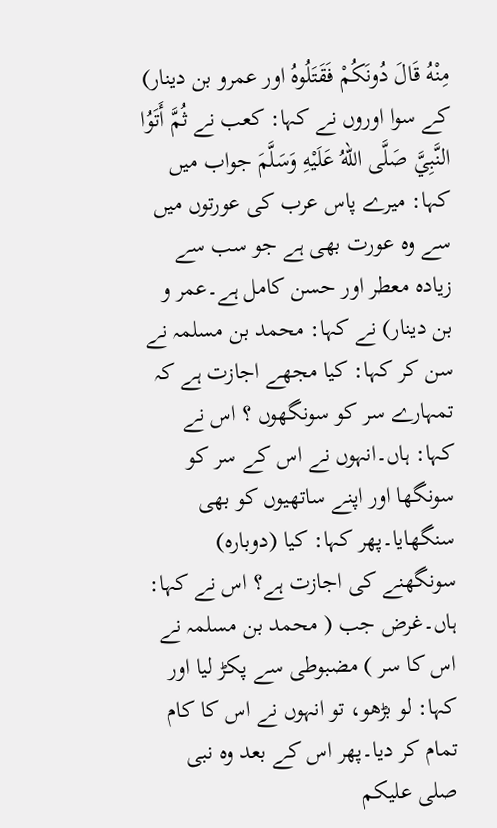مِنْهُ قَالَ دُونَكُمْ فَقَتَلُوهُ اور عمرو بن دینار) کے سوا اوروں نے کہا: کعب نے ثُمَّ أَتَوُا النَّبِيَّ صَلَّى اللهُ عَلَيْهِ وَسَلَّمَ جواب میں کہا: میرے پاس عرب کی عورتوں میں سے وہ عورت بھی ہے جو سب سے زیادہ معطر اور حسن کامل ہے۔عمر و بن دینار) نے کہا: محمد بن مسلمہ نے سن کر کہا: کیا مجھے اجازت ہے کہ تمہارے سر کو سونگھوں ؟ اس نے کہا: ہاں۔انہوں نے اس کے سر کو سونگھا اور اپنے ساتھیوں کو بھی سنگھایا۔پھر کہا: کیا (دوبارہ) سونگھنے کی اجازت ہے؟ اس نے کہا: ہاں۔غرض جب ( محمد بن مسلمہ نے اس کا سر ) مضبوطی سے پکڑ لیا اور کہا: لو بڑھو، تو انہوں نے اس کا کام تمام کر دیا۔پھر اس کے بعد وہ نبی صلی علیکم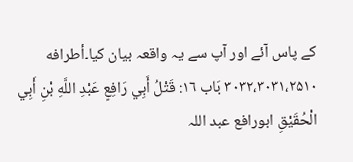کے پاس آئے اور آپ سے یہ واقعہ بیان کیا۔أطرافه ۳۰۳۲،۳۰۳۱،۲۵۱۰ بَاب ١٦: قَتْلُ أَبِي رَافِعٍ عَبْدِ اللَّهِ بْنِ أَبِي الْحُقَيْقِ ابورافع عبد اللہ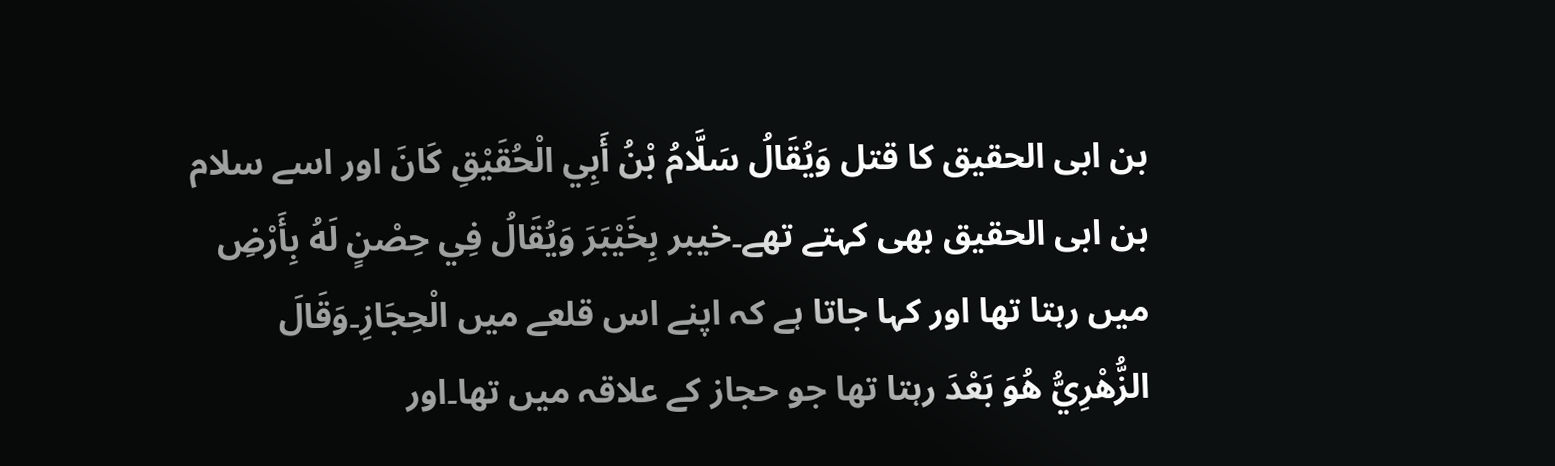بن ابی الحقیق کا قتل وَيُقَالُ سَلَّامُ بْنُ أَبِي الْحُقَيْقِ كَانَ اور اسے سلام بن ابی الحقیق بھی کہتے تھے۔خیبر بِخَيْبَرَ وَيُقَالُ فِي حِصْنٍ لَهُ بِأَرْضِ میں رہتا تھا اور کہا جاتا ہے کہ اپنے اس قلعے میں الْحِجَازِ۔وَقَالَ الزُّهْرِيُّ هُوَ بَعْدَ رہتا تھا جو حجاز کے علاقہ میں تھا۔اور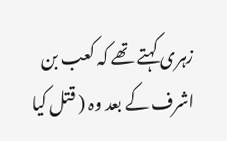زہری کہتے تھے کہ کعب بن اشرف کے بعد وہ ( قتل کیا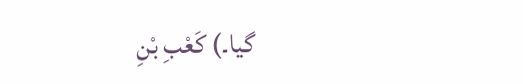گیا۔) كَعْبِ بْنِ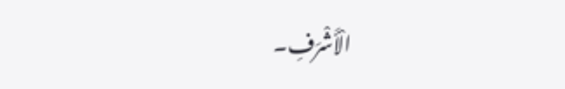الْأَشْرَفِ۔